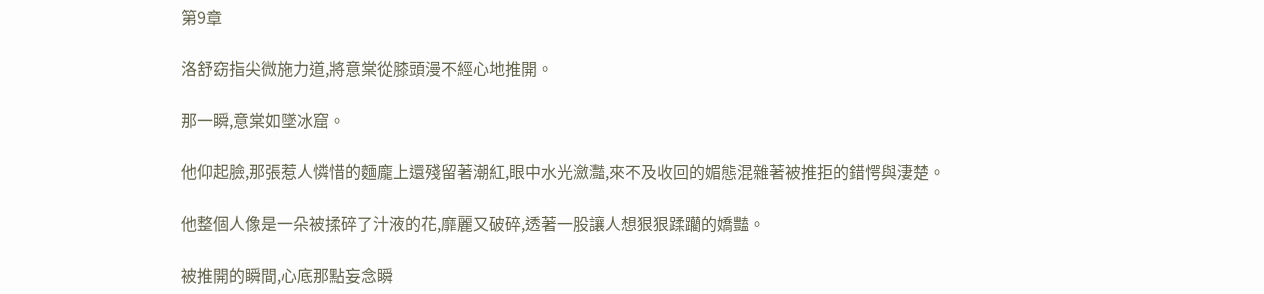第9章

洛舒窈指尖微施力道,將意棠從膝頭漫不經心地推開。

那一瞬,意棠如墜冰窟。

他仰起臉,那張惹人憐惜的麵龐上還殘留著潮紅,眼中水光瀲灩,來不及收回的媚態混雜著被推拒的錯愕與淒楚。

他整個人像是一朵被揉碎了汁液的花,靡麗又破碎,透著一股讓人想狠狠蹂躪的嬌豔。

被推開的瞬間,心底那點妄念瞬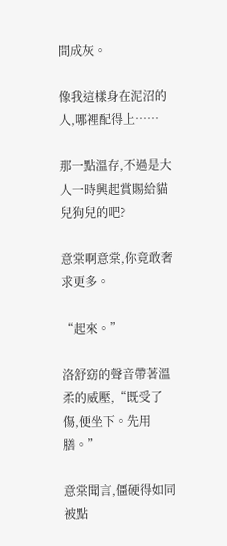間成灰。

像我這樣身在泥沼的人,哪裡配得上……

那一點溫存,不過是大人一時興起賞賜給貓兒狗兒的吧?

意棠啊意棠,你竟敢奢求更多。

“起來。”

洛舒窈的聲音帶著溫柔的威壓,“既受了傷,便坐下。先用膳。”

意棠聞言,僵硬得如同被點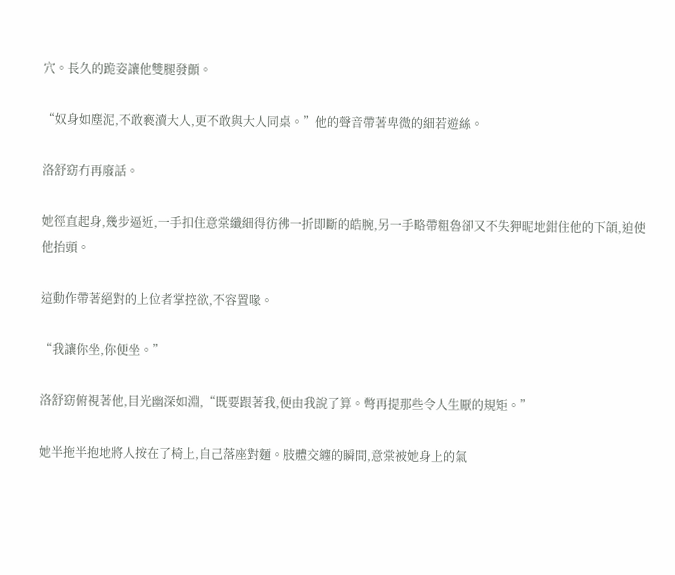穴。長久的跪姿讓他雙腿發顫。

“奴身如塵泥,不敢褻瀆大人,更不敢與大人同桌。”他的聲音帶著卑微的細若遊絲。

洛舒窈冇再廢話。

她徑直起身,幾步逼近,一手扣住意棠纖細得彷彿一折即斷的皓腕,另一手略帶粗魯卻又不失狎昵地鉗住他的下頜,迫使他抬頭。

這動作帶著絕對的上位者掌控欲,不容置喙。

“我讓你坐,你便坐。”

洛舒窈俯視著他,目光幽深如淵,“既要跟著我,便由我說了算。彆再提那些令人生厭的規矩。”

她半拖半抱地將人按在了椅上,自己落座對麵。肢體交纏的瞬間,意棠被她身上的氣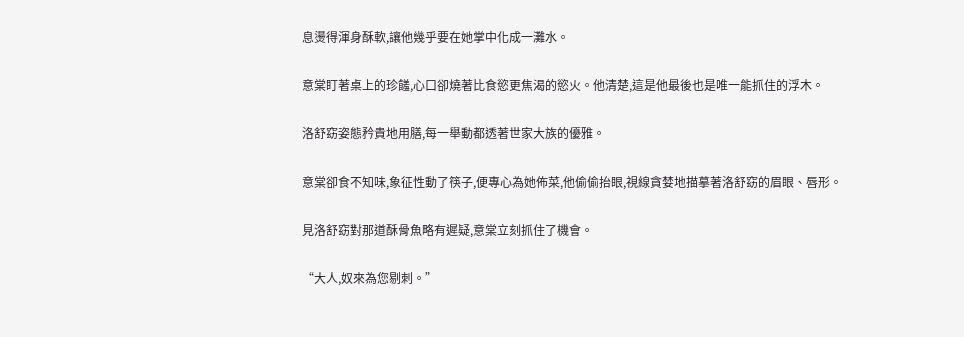息燙得渾身酥軟,讓他幾乎要在她掌中化成一灘水。

意棠盯著桌上的珍饈,心口卻燒著比食慾更焦渴的慾火。他清楚,這是他最後也是唯一能抓住的浮木。

洛舒窈姿態矜貴地用膳,每一舉動都透著世家大族的優雅。

意棠卻食不知味,象征性動了筷子,便專心為她佈菜,他偷偷抬眼,視線貪婪地描摹著洛舒窈的眉眼、唇形。

見洛舒窈對那道酥骨魚略有遲疑,意棠立刻抓住了機會。

“大人,奴來為您剔刺。”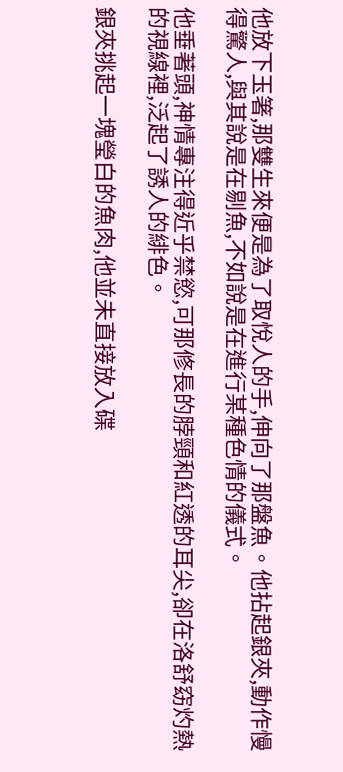他放下玉箸,那雙生來便是為了取悅人的手,伸向了那盤魚。他拈起銀夾,動作慢得驚人,與其說是在剔魚,不如說是在進行某種色情的儀式。

他垂著頭,神情專注得近乎禁慾,可那修長的脖頸和紅透的耳尖,卻在洛舒窈灼熱的視線裡,泛起了誘人的緋色。

銀夾挑起一塊瑩白的魚肉,他並未直接放入碟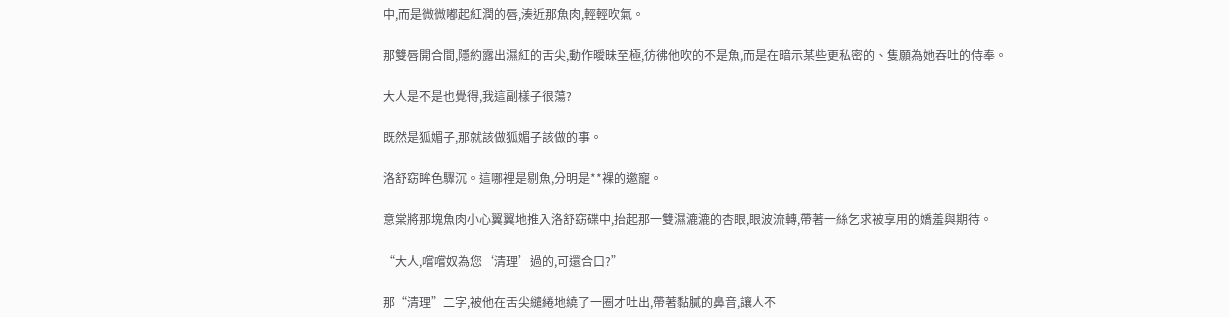中,而是微微嘟起紅潤的唇,湊近那魚肉,輕輕吹氣。

那雙唇開合間,隱約露出濕紅的舌尖,動作曖昧至極,彷彿他吹的不是魚,而是在暗示某些更私密的、隻願為她吞吐的侍奉。

大人是不是也覺得,我這副樣子很蕩?

既然是狐媚子,那就該做狐媚子該做的事。

洛舒窈眸色驟沉。這哪裡是剔魚,分明是**裸的邀寵。

意棠將那塊魚肉小心翼翼地推入洛舒窈碟中,抬起那一雙濕漉漉的杏眼,眼波流轉,帶著一絲乞求被享用的嬌羞與期待。

“大人,嚐嚐奴為您‘清理’過的,可還合口?”

那“清理”二字,被他在舌尖繾綣地繞了一圈才吐出,帶著黏膩的鼻音,讓人不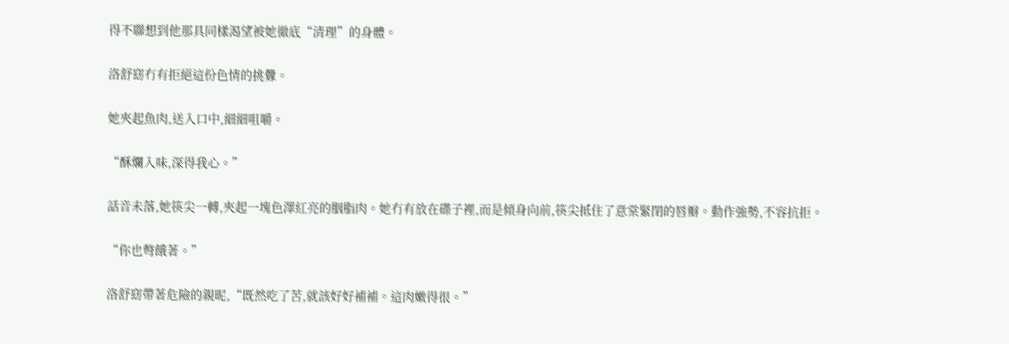得不聯想到他那具同樣渴望被她徹底“清理”的身體。

洛舒窈冇有拒絕這份色情的挑釁。

她夾起魚肉,送入口中,細細咀嚼。

“酥爛入味,深得我心。”

話音未落,她筷尖一轉,夾起一塊色澤紅亮的胭脂肉。她冇有放在碟子裡,而是傾身向前,筷尖抵住了意棠緊閉的唇瓣。動作強勢,不容抗拒。

“你也彆餓著。”

洛舒窈帶著危險的親昵,“既然吃了苦,就該好好補補。這肉嫩得很。”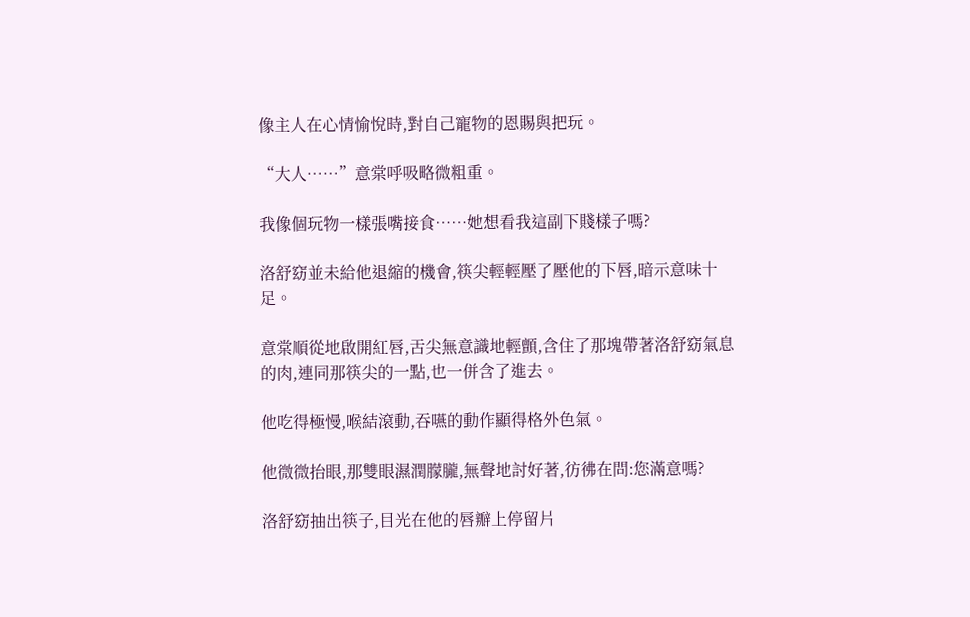像主人在心情愉悅時,對自己寵物的恩賜與把玩。

“大人……”意棠呼吸略微粗重。

我像個玩物一樣張嘴接食……她想看我這副下賤樣子嗎?

洛舒窈並未給他退縮的機會,筷尖輕輕壓了壓他的下唇,暗示意味十足。

意棠順從地啟開紅唇,舌尖無意識地輕顫,含住了那塊帶著洛舒窈氣息的肉,連同那筷尖的一點,也一併含了進去。

他吃得極慢,喉結滾動,吞嚥的動作顯得格外色氣。

他微微抬眼,那雙眼濕潤朦朧,無聲地討好著,彷彿在問:您滿意嗎?

洛舒窈抽出筷子,目光在他的唇瓣上停留片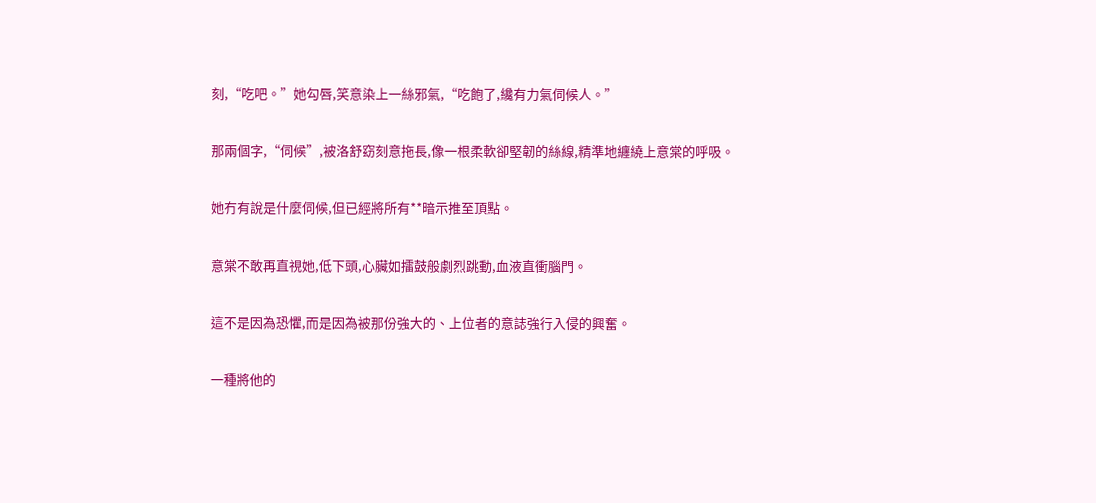刻,“吃吧。”她勾唇,笑意染上一絲邪氣,“吃飽了,纔有力氣伺候人。”

那兩個字,“伺候”,被洛舒窈刻意拖長,像一根柔軟卻堅韌的絲線,精準地纏繞上意棠的呼吸。

她冇有說是什麼伺候,但已經將所有**暗示推至頂點。

意棠不敢再直視她,低下頭,心臟如擂鼓般劇烈跳動,血液直衝腦門。

這不是因為恐懼,而是因為被那份強大的、上位者的意誌強行入侵的興奮。

一種將他的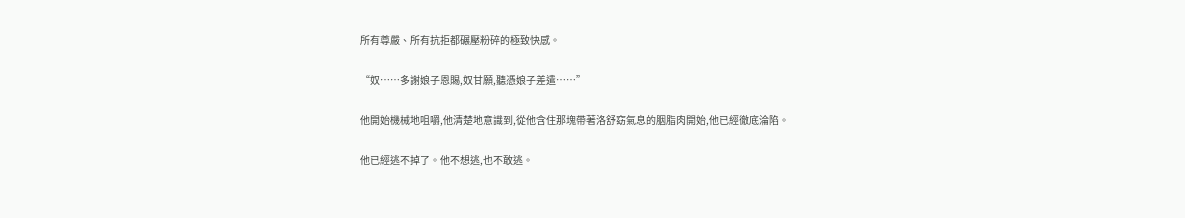所有尊嚴、所有抗拒都碾壓粉碎的極致快感。

“奴……多謝娘子恩賜,奴甘願,聽憑娘子差遣……”

他開始機械地咀嚼,他清楚地意識到,從他含住那塊帶著洛舒窈氣息的胭脂肉開始,他已經徹底淪陷。

他已經逃不掉了。他不想逃,也不敢逃。